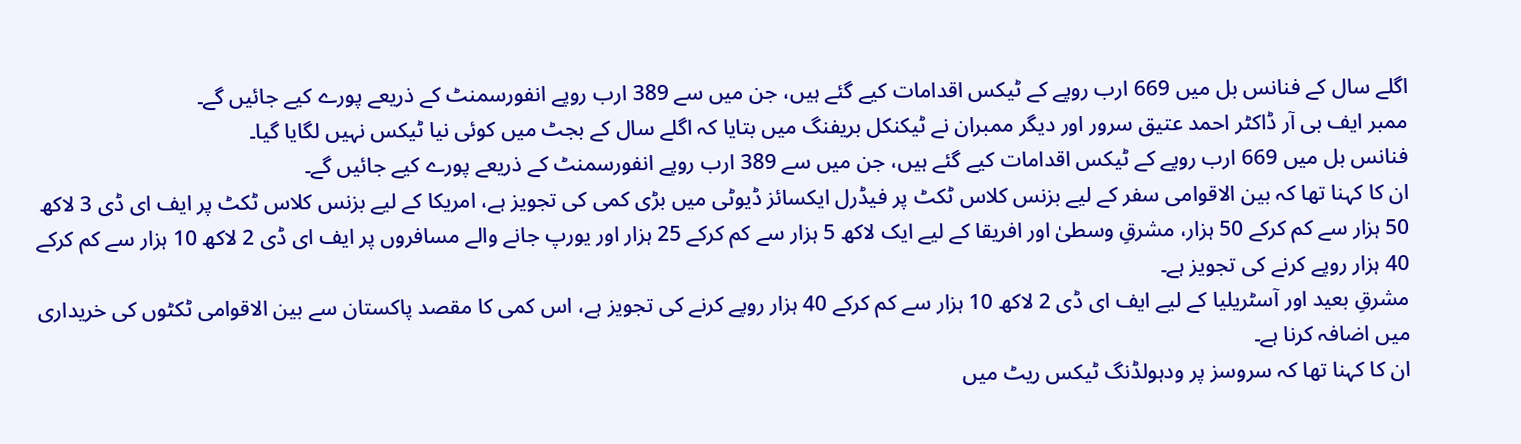اگلے سال کے فنانس بل میں 669 ارب روپے کے ٹیکس اقدامات کیے گئے ہیں، جن میں سے 389 ارب روپے انفورسمنٹ کے ذریعے پورے کیے جائیں گے۔
ممبر ایف بی آر ڈاکٹر احمد عتیق سرور اور دیگر ممبران نے ٹیکنکل بریفنگ میں بتایا کہ اگلے سال کے بجٹ میں کوئی نیا ٹیکس نہیں لگایا گیا۔
فنانس بل میں 669 ارب روپے کے ٹیکس اقدامات کیے گئے ہیں، جن میں سے 389 ارب روپے انفورسمنٹ کے ذریعے پورے کیے جائیں گے۔
ان کا کہنا تھا کہ بین الاقوامی سفر کے لیے بزنس کلاس ٹکٹ پر فیڈرل ایکسائز ڈیوٹی میں بڑی کمی کی تجویز ہے، امریکا کے لیے بزنس کلاس ٹکٹ پر ایف ای ڈی 3 لاکھ 50 ہزار سے کم کرکے 50 ہزار، مشرقِ وسطیٰ اور افریقا کے لیے ایک لاکھ 5 ہزار سے کم کرکے 25 ہزار اور یورپ جانے والے مسافروں پر ایف ای ڈی 2 لاکھ 10 ہزار سے کم کرکے 40 ہزار روپے کرنے کی تجویز ہے۔
مشرقِ بعید اور آسٹریلیا کے لیے ایف ای ڈی 2 لاکھ 10 ہزار سے کم کرکے 40 ہزار روپے کرنے کی تجویز ہے، اس کمی کا مقصد پاکستان سے بین الاقوامی ٹکٹوں کی خریداری میں اضافہ کرنا ہے۔
ان کا کہنا تھا کہ سروسز پر ودہولڈنگ ٹیکس ریٹ میں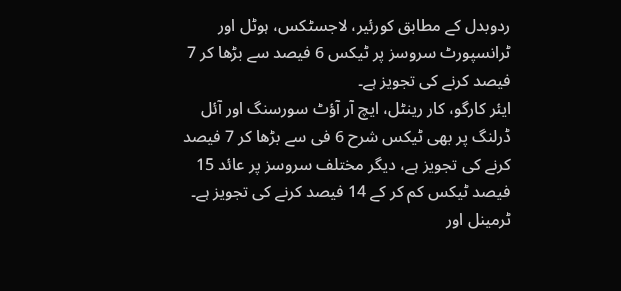ردوبدل کے مطابق کورئیر، لاجسٹکس، ہوٹل اور ٹرانسپورٹ سروسز پر ٹیکس 6 فیصد سے بڑھا کر 7 فیصد کرنے کی تجویز ہے۔
ایئر کارگو، کار رینٹل، ایچ آر آؤٹ سورسنگ اور آئل ڈرلنگ پر بھی ٹیکس شرح 6 فی سے بڑھا کر 7 فیصد کرنے کی تجویز ہے، دیگر مختلف سروسز پر عائد 15 فیصد ٹیکس کم کر کے 14 فیصد کرنے کی تجویز ہے۔
ٹرمینل اور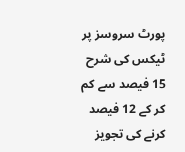پورٹ سروسز پر ٹیکس کی شرح 15 فیصد سے کم کر کے 12 فیصد کرنے کی تجویز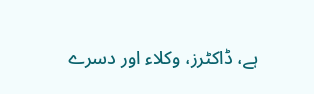ہے، ڈاکٹرز، وکلاء اور دسرے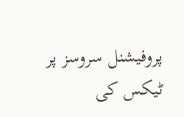پروفیشنل سروسز پر ٹیکس کی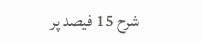شرح 15 فیصد پر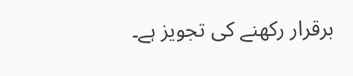برقرار رکھنے کی تجویز ہے۔